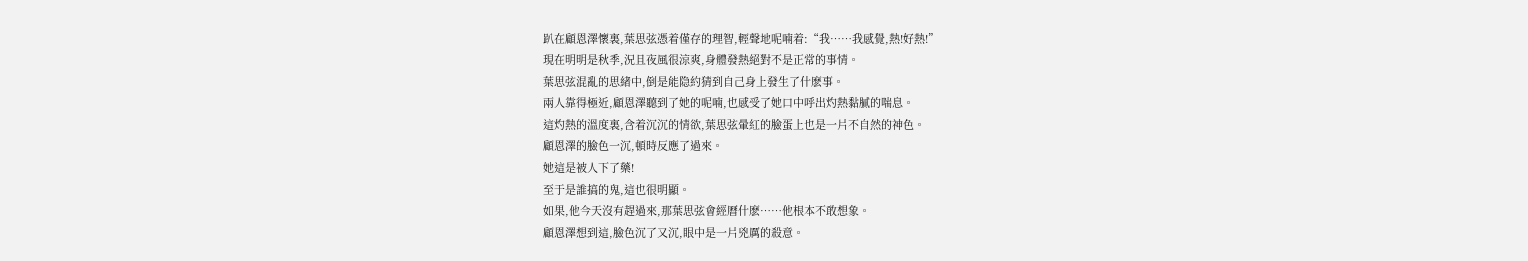趴在顧恩澤懷裏,葉思弦憑着僅存的理智,輕聲地呢喃着:“我……我感覺,熱!好熱!”
現在明明是秋季,況且夜風很涼爽,身體發熱絕對不是正常的事情。
葉思弦混亂的思緒中,倒是能隐約猜到自己身上發生了什麽事。
兩人靠得極近,顧恩澤聽到了她的呢喃,也感受了她口中呼出灼熱黏膩的喘息。
這灼熱的溫度裏,含着沉沉的情欲,葉思弦暈紅的臉蛋上也是一片不自然的神色。
顧恩澤的臉色一沉,頓時反應了過來。
她這是被人下了藥!
至于是誰搞的鬼,這也很明顯。
如果,他今天沒有趕過來,那葉思弦會經曆什麽……他根本不敢想象。
顧恩澤想到這,臉色沉了又沉,眼中是一片兇厲的殺意。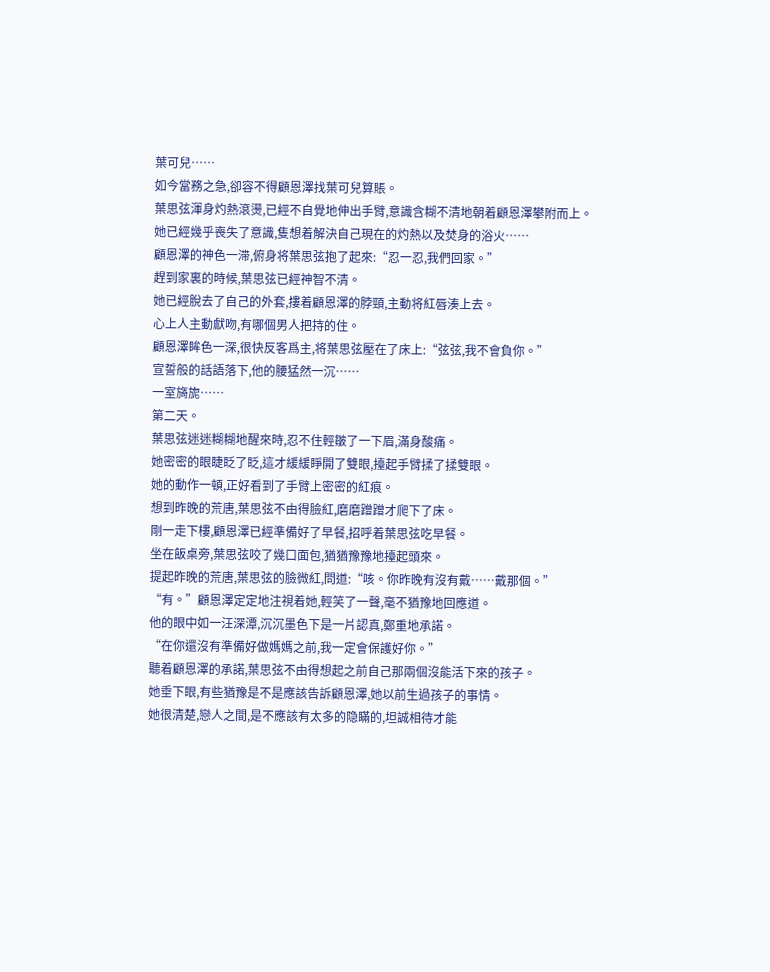葉可兒……
如今當務之急,卻容不得顧恩澤找葉可兒算賬。
葉思弦渾身灼熱滾燙,已經不自覺地伸出手臂,意識含糊不清地朝着顧恩澤攀附而上。
她已經幾乎喪失了意識,隻想着解決自己現在的灼熱以及焚身的浴火……
顧恩澤的神色一滞,俯身将葉思弦抱了起來:“忍一忍,我們回家。”
趕到家裏的時候,葉思弦已經神智不清。
她已經脫去了自己的外套,摟着顧恩澤的脖頸,主動将紅唇湊上去。
心上人主動獻吻,有哪個男人把持的住。
顧恩澤眸色一深,很快反客爲主,将葉思弦壓在了床上:“弦弦,我不會負你。”
宣誓般的話語落下,他的腰猛然一沉……
一室旖旎……
第二天。
葉思弦迷迷糊糊地醒來時,忍不住輕皺了一下眉,滿身酸痛。
她密密的眼睫眨了眨,這才緩緩睜開了雙眼,擡起手臂揉了揉雙眼。
她的動作一頓,正好看到了手臂上密密的紅痕。
想到昨晚的荒唐,葉思弦不由得臉紅,磨磨蹭蹭才爬下了床。
剛一走下樓,顧恩澤已經準備好了早餐,招呼着葉思弦吃早餐。
坐在飯桌旁,葉思弦咬了幾口面包,猶猶豫豫地擡起頭來。
提起昨晚的荒唐,葉思弦的臉微紅,問道:“咳。你昨晚有沒有戴……戴那個。”
“有。”顧恩澤定定地注視着她,輕笑了一聲,毫不猶豫地回應道。
他的眼中如一汪深潭,沉沉墨色下是一片認真,鄭重地承諾。
“在你還沒有準備好做媽媽之前,我一定會保護好你。”
聽着顧恩澤的承諾,葉思弦不由得想起之前自己那兩個沒能活下來的孩子。
她垂下眼,有些猶豫是不是應該告訴顧恩澤,她以前生過孩子的事情。
她很清楚,戀人之間,是不應該有太多的隐瞞的,坦誠相待才能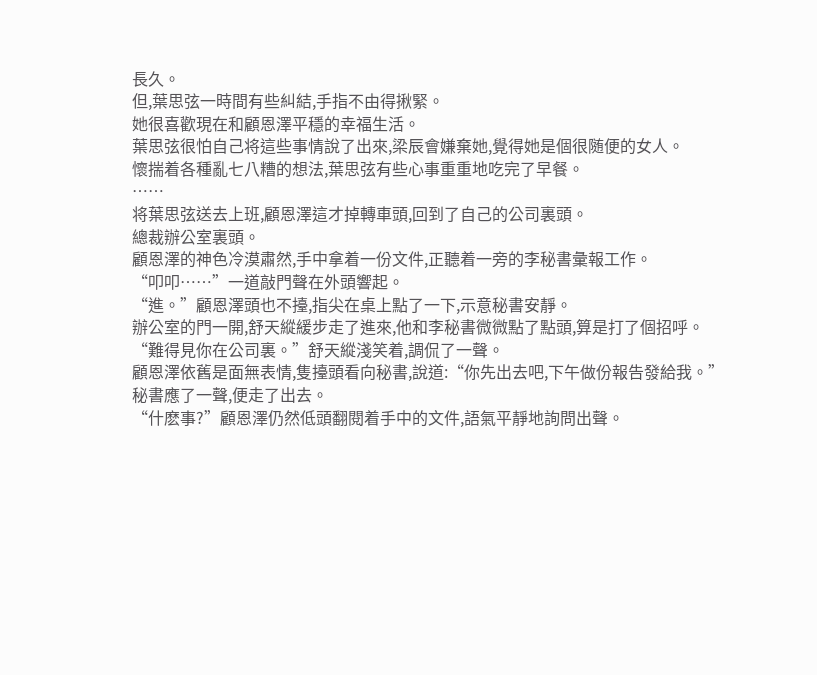長久。
但,葉思弦一時間有些糾結,手指不由得揪緊。
她很喜歡現在和顧恩澤平穩的幸福生活。
葉思弦很怕自己将這些事情說了出來,梁辰會嫌棄她,覺得她是個很随便的女人。
懷揣着各種亂七八糟的想法,葉思弦有些心事重重地吃完了早餐。
……
将葉思弦送去上班,顧恩澤這才掉轉車頭,回到了自己的公司裏頭。
總裁辦公室裏頭。
顧恩澤的神色冷漠肅然,手中拿着一份文件,正聽着一旁的李秘書彙報工作。
“叩叩……”一道敲門聲在外頭響起。
“進。”顧恩澤頭也不擡,指尖在桌上點了一下,示意秘書安靜。
辦公室的門一開,舒天縱緩步走了進來,他和李秘書微微點了點頭,算是打了個招呼。
“難得見你在公司裏。”舒天縱淺笑着,調侃了一聲。
顧恩澤依舊是面無表情,隻擡頭看向秘書,說道:“你先出去吧,下午做份報告發給我。”
秘書應了一聲,便走了出去。
“什麽事?”顧恩澤仍然低頭翻閱着手中的文件,語氣平靜地詢問出聲。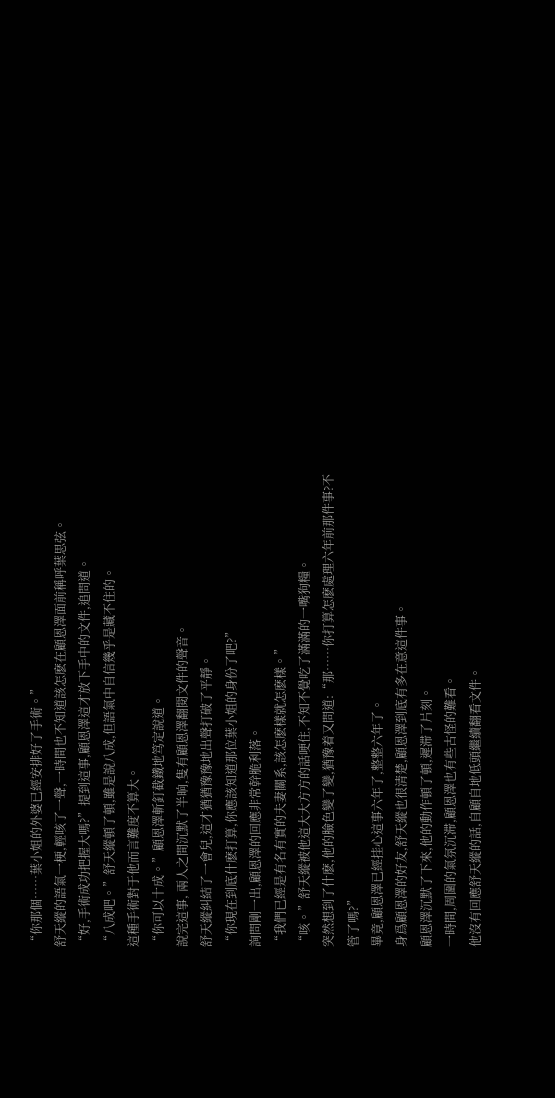“你那個……葉小姐的外婆已經安排好了手術。”
舒天縱的語氣一梗,輕咳了一聲,一時間也不知道該怎麽在顧恩澤面前稱呼葉思弦。
“好,手術成功把握大嗎?”提到這事,顧恩澤這才放下手中的文件,追問道。
“八成吧。”舒天縱頓了頓,雖是說八成,但語氣中自信幾乎是藏不住的。
這種手術對于他而言難度不算大。
“你可以十成。”顧恩澤斬釘截鐵地笃定說道。
說完這事, 兩人之間沉默了半晌,隻有顧恩澤翻閱文件的聲音。
舒天縱糾結了一會兒,這才猶猶豫豫地出聲打破了平靜。
“你現在到底什麽打算,你應該知道那位葉小姐的身份了吧?”
詢問剛一出,顧恩澤的回應非常幹脆利落。
“我們已經是有名有實的夫妻關系,該怎麽樣就怎麽樣。”
“咳。”舒天縱被他這大大方方的話哽住,不知不覺吃了滿滿的一嘴狗糧。
突然想到了什麽,他的臉色變了變,猶豫着又問道:“那……你打算怎麽處理六年前那件事?不管了嗎?”
畢竟,顧恩澤已經挂心這事六年了,整整六年了。
身爲顧恩澤的好友,舒天縱也很清楚,顧恩澤到底有多在意這件事。
顧恩澤沉默了下來,他的動作頓了頓,遲滞了片刻。
一時間,周圍的氣氛沉滞,顧恩澤也有些古怪的難看。
他沒有回應舒天縱的話,自顧自地低頭繼續翻看文件。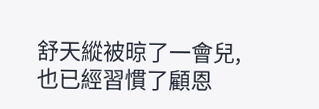舒天縱被晾了一會兒,也已經習慣了顧恩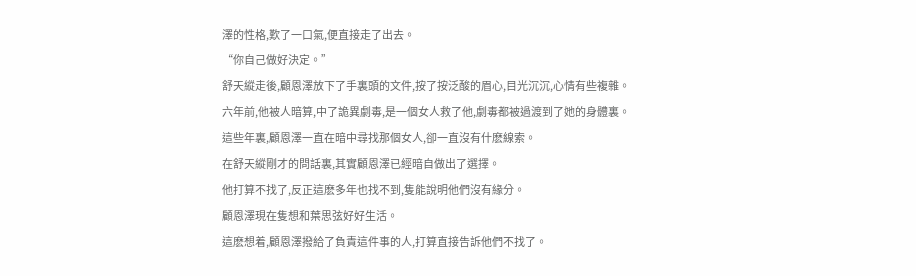澤的性格,歎了一口氣,便直接走了出去。
“你自己做好決定。”
舒天縱走後,顧恩澤放下了手裏頭的文件,按了按泛酸的眉心,目光沉沉,心情有些複雜。
六年前,他被人暗算,中了詭異劇毒,是一個女人救了他,劇毒都被過渡到了她的身體裏。
這些年裏,顧恩澤一直在暗中尋找那個女人,卻一直沒有什麽線索。
在舒天縱剛才的問話裏,其實顧恩澤已經暗自做出了選擇。
他打算不找了,反正這麽多年也找不到,隻能說明他們沒有緣分。
顧恩澤現在隻想和葉思弦好好生活。
這麽想着,顧恩澤撥給了負責這件事的人,打算直接告訴他們不找了。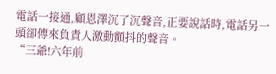電話一接通,顧恩澤沉了沉聲音,正要說話時,電話另一頭卻傳來負責人激動顫抖的聲音。
“三爺!六年前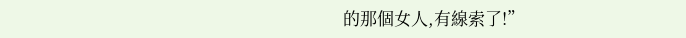的那個女人,有線索了!”